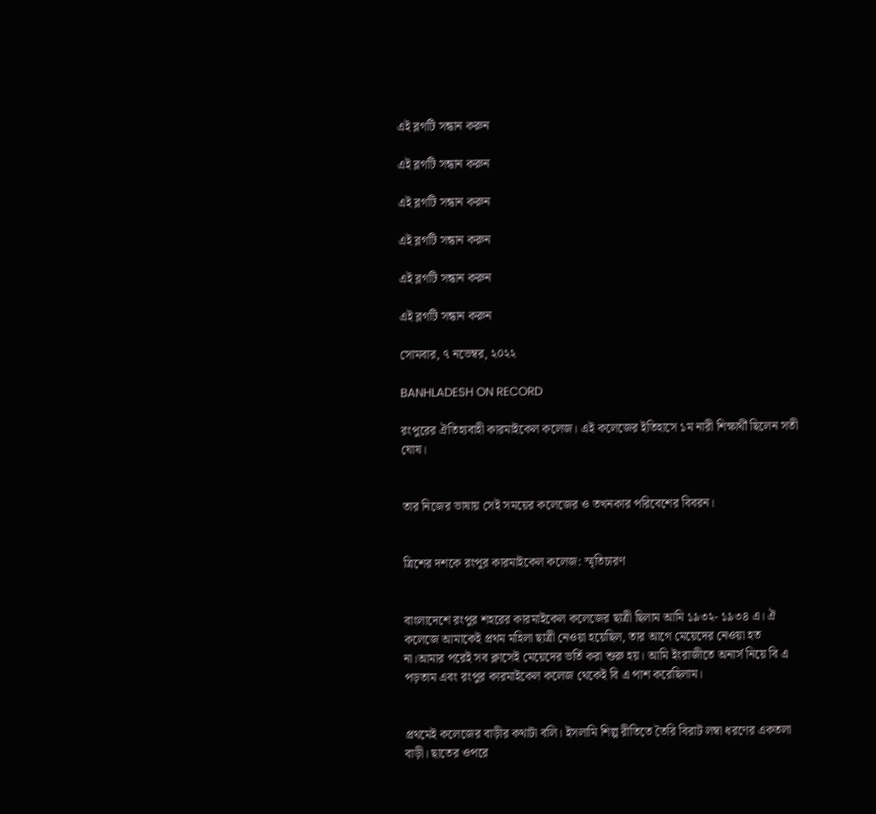এই ব্লগটি সন্ধান করুন

এই ব্লগটি সন্ধান করুন

এই ব্লগটি সন্ধান করুন

এই ব্লগটি সন্ধান করুন

এই ব্লগটি সন্ধান করুন

এই ব্লগটি সন্ধান করুন

সোমবার, ৭ নভেম্বর, ২০২২

BANHLADESH ON RECORD

রংপুরের ঐতিহ্যবাহী কারমাইকেল কলেজ। এই কলেজের ইতিহাসে ১ম নারী শিক্ষার্থী ছিলেন সতী ঘোষ।


তার নিজের ভাষায় সেই সময়ের কলেজের ও তখনকার পরিবেশের বিবরন।


ত্রিশের দশকে রংপুর কারমাইকেল কলেজ: স্মৃতিচারণ


বাংলাদেশে রংপুর শহরের কারমাইকেল কলেজের ছাত্রী ছিলাম আমি ১৯৩২- ১৯৩৪ এ। ঐ কলেজে আমাকেই প্রথম মহিলা ছাত্রী নেওয়া হয়েছিল, তার আগে মেয়েদের নেওয়া হত না।আমার পরেই সব ক্লাসেই মেয়েদের ভর্তি করা শুরু হয়। আমি ইংরাজীতে অনার্স নিয়ে বি এ পড়তাম এবং রংপুর কারমাইকেল কলেজ থেকেই বি এ পাশ করেছিলাম।


প্রথমেই কলেজের বাড়ীর কথাটা বলি। ইসলামি শিল্প রীতিতে তৈরি বিরাট লম্বা ধরণের একতলা বাড়ী। ছাতের ওপরে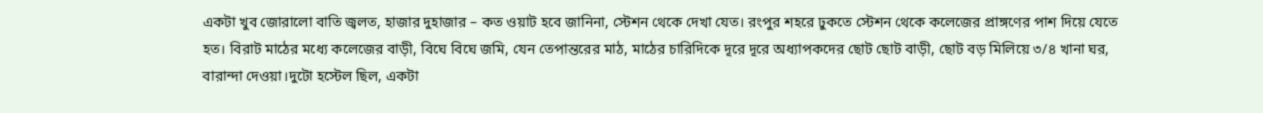একটা খুব জোরালো বাতি জ্বলত, হাজার দুহাজার – কত ওয়াট হবে জানিনা, স্টেশন থেকে দেখা যেত। রংপুর শহরে ঢুকতে স্টেশন থেকে কলেজের প্রাঙ্গণের পাশ দিয়ে যেতে হত। বিরাট মাঠের মধ্যে কলেজের বাড়ী, বিঘে বিঘে জমি, যেন তেপান্তরের মাঠ, মাঠের চারিদিকে দূরে দূরে অধ্যাপকদের ছোট ছোট বাড়ী, ছোট বড় মিলিয়ে ৩/৪ খানা ঘর, বারান্দা দেওয়া।দুটো হস্টেল ছিল, একটা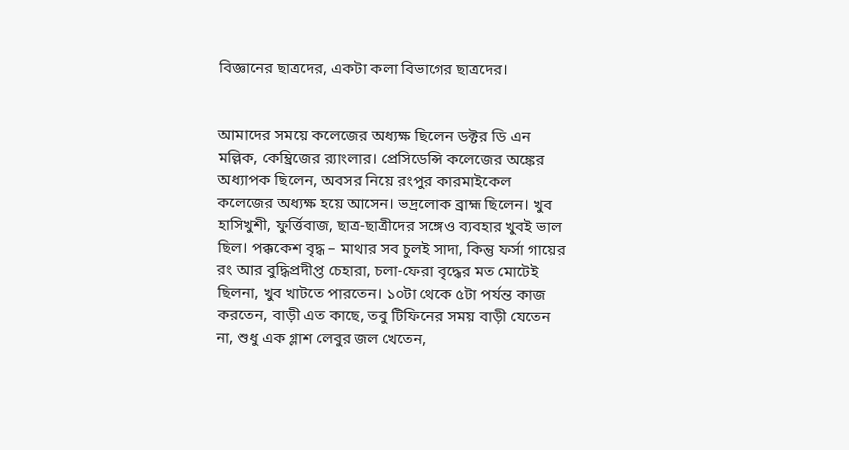বিজ্ঞানের ছাত্রদের, একটা কলা বিভাগের ছাত্রদের।


আমাদের সময়ে কলেজের অধ্যক্ষ ছিলেন ডক্টর ডি এন মল্লিক, কেম্ব্রিজের র‌্যাংলার। প্রেসিডেন্সি কলেজের অঙ্কের অধ্যাপক ছিলেন, অবসর নিয়ে রংপুর কারমাইকেল কলেজের অধ্যক্ষ হয়ে আসেন। ভদ্রলোক ব্রাহ্ম ছিলেন। খুব হাসিখুশী, ফুর্ত্তিবাজ, ছাত্র-ছাত্রীদের সঙ্গেও ব্যবহার খুবই ভাল ছিল। পক্ককেশ বৃদ্ধ – মাথার সব চুলই সাদা, কিন্তু ফর্সা গায়ের রং আর বুদ্ধিপ্রদীপ্ত চেহারা, চলা-ফেরা বৃদ্ধের মত মোটেই ছিলনা, খুব খাটতে পারতেন। ১০টা থেকে ৫টা পর্যন্ত কাজ করতেন, বাড়ী এত কাছে, তবু টিফিনের সময় বাড়ী যেতেন না, শুধু এক গ্লাশ লেবুর জল খেতেন,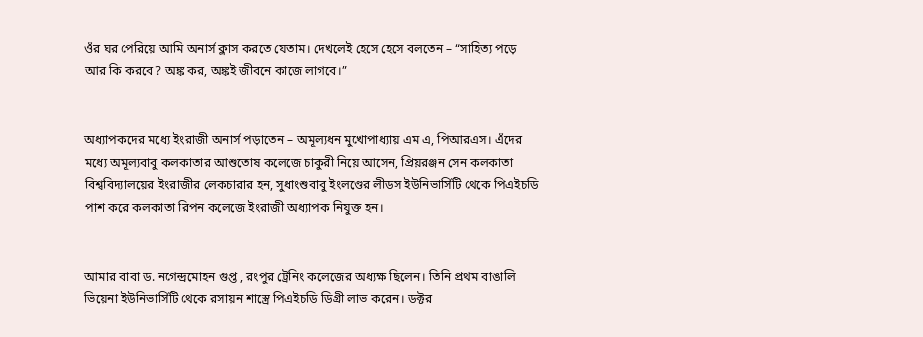ওঁর ঘর পেরিয়ে আমি অনার্স ক্লাস করতে যেতাম। দেখলেই হেসে হেসে বলতেন – “সাহিত্য পড়ে আর কি করবে? অঙ্ক কর, অঙ্কই জীবনে কাজে লাগবে।”


অধ্যাপকদের মধ্যে ইংরাজী অনার্স পড়াতেন – অমূল্যধন মুখোপাধ্যায় এম এ, পিআরএস। এঁদের মধ্যে অমূল্যবাবু কলকাতার আশুতোষ কলেজে চাকুরী নিয়ে আসেন, প্রিয়রঞ্জন সেন কলকাতা বিশ্ববিদ্যালয়ের ইংরাজীর লেকচারার হন, সুধাংশুবাবু ইংলণ্ডের লীডস ইউনিভার্সিটি থেকে পিএইচডি পাশ করে কলকাতা রিপন কলেজে ইংরাজী অধ্যাপক নিযুক্ত হন।


আমার বাবা ড. নগেন্দ্রমোহন গুপ্ত , রংপুর ট্রেনিং কলেজের অধ্যক্ষ ছিলেন। তিনি প্রথম বাঙালি ভিয়েনা ইউনিভার্সিটি থেকে রসায়ন শাস্ত্রে পিএইচডি ডিগ্রী লাভ করেন। ডক্টর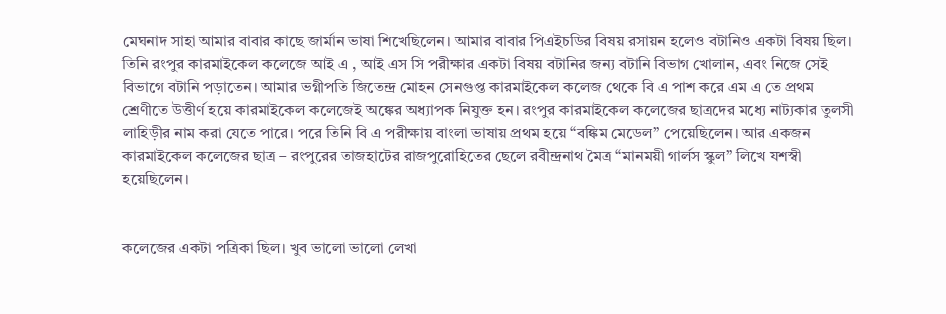মেঘনাদ সাহা আমার বাবার কাছে জার্মান ভাষা শিখেছিলেন। আমার বাবার পিএইচডির বিষয় রসায়ন হলেও বটানিও একটা বিষয় ছিল। তিনি রংপুর কারমাইকেল কলেজে আই এ , আই এস সি পরীক্ষার একটা বিষয় বটানির জন্য বটানি বিভাগ খোলান, এবং নিজে সেই বিভাগে বটানি পড়াতেন। আমার ভগ্নীপতি জিতেন্দ্র মোহন সেনগুপ্ত কারমাইকেল কলেজ থেকে বি এ পাশ করে এম এ তে প্রথম শ্রেণীতে উত্তীর্ণ হয়ে কারমাইকেল কলেজেই অঙ্কের অধ্যাপক নিযুক্ত হন। রংপুর কারমাইকেল কলেজের ছাত্রদের মধ্যে নাট্যকার তুলসী লাহিড়ীর নাম করা যেতে পারে। পরে তিনি বি এ পরীক্ষায় বাংলা ভাষায় প্রথম হয়ে “বঙ্কিম মেডেল” পেয়েছিলেন। আর একজন কারমাইকেল কলেজের ছাত্র – রংপুরের তাজহাটের রাজপুরোহিতের ছেলে রবীন্দ্রনাথ মৈত্র “মানময়ী গার্লস স্কুল” লিখে যশস্বী হয়েছিলেন।


কলেজের একটা পত্রিকা ছিল। খুব ভালো ভালো লেখা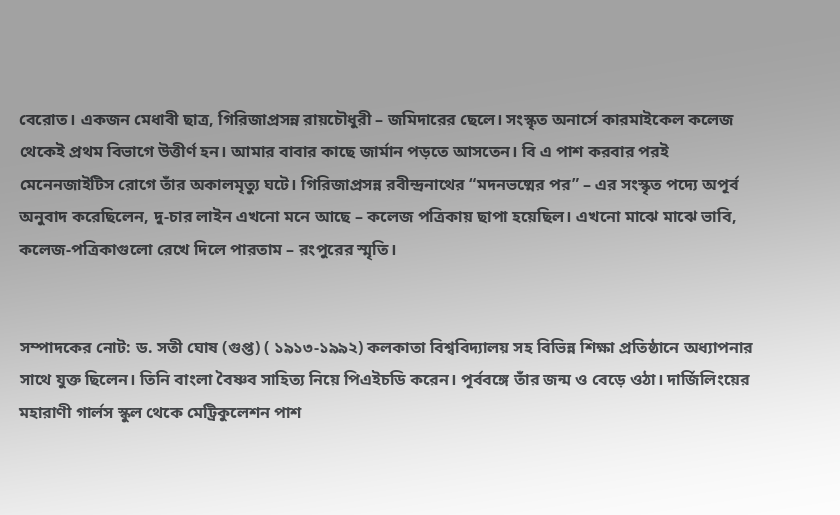বেরোত। একজন মেধাবী ছাত্র, গিরিজাপ্রসন্ন রায়চৌধুরী – জমিদারের ছেলে। সংস্কৃত অনার্সে কারমাইকেল কলেজ থেকেই প্রথম বিভাগে উত্তীর্ণ হন। আমার বাবার কাছে জার্মান পড়তে আসতেন। বি এ পাশ করবার পরই মেনেনজাইটিস রোগে তাঁর অকালমৃত্যু ঘটে। গিরিজাপ্রসন্ন রবীন্দ্রনাথের “মদনভষ্মের পর” – এর সংস্কৃত পদ্যে অপূর্ব অনুবাদ করেছিলেন, দু-চার লাইন এখনো মনে আছে – কলেজ পত্রিকায় ছাপা হয়েছিল। এখনো মাঝে মাঝে ভাবি, কলেজ-পত্রিকাগুলো রেখে দিলে পারতাম – রংপুরের স্মৃতি।


সম্পাদকের নোট: ড. সতী ঘোষ (গুপ্ত) ( ১৯১৩-১৯৯২) কলকাতা বিশ্ববিদ্যালয় সহ বিভিন্ন শিক্ষা প্রতিষ্ঠানে অধ্যাপনার সাথে যুক্ত ছিলেন। তিনি বাংলা বৈষ্ণব সাহিত্য নিয়ে পিএইচডি করেন। পূর্ববঙ্গে তাঁর জন্ম ও বেড়ে ওঠা। দার্জিলিংয়ের মহারাণী গার্লস স্কুল থেকে মেট্রিকুলেশন পাশ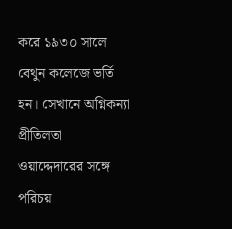করে ১৯৩০ সালে বেথুন কলেজে ভর্তি হন। সেখানে অগ্নিকন্যা প্রীতিলতা ওয়াদ্দেদারের সঙ্গে পরিচয়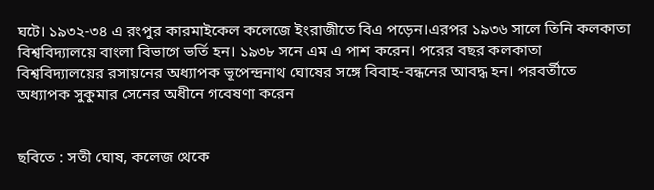ঘটে। ১৯৩২-৩৪ এ রংপুর কারমাইকেল কলেজে ইংরাজীতে বিএ পড়েন।এরপর ১৯৩৬ সালে তিনি কলকাতা বিশ্ববিদ্যালয়ে বাংলা বিভাগে ভর্তি হন। ১৯৩৮ সনে এম এ পাশ করেন। পরের বছর কলকাতা বিশ্ববিদ্যালয়ের রসায়নের অধ্যাপক ভূপেন্দ্রনাথ ঘোষের সঙ্গে বিবাহ-বন্ধনের আবদ্ধ হন। পরবর্তীতে অধ্যাপক সুকুমার সেনের অধীনে গবেষণা করেন


ছবিতে : সতী ঘোষ, কলেজ থেকে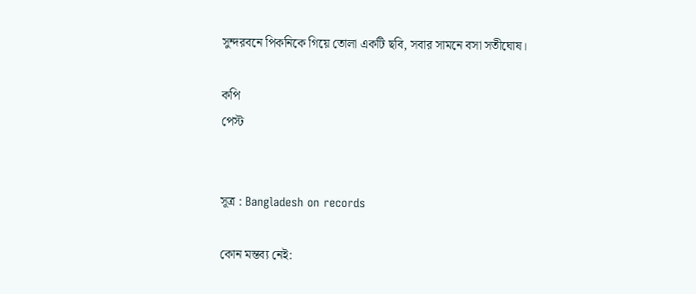সুন্দরবনে পিকনিকে গিয়ে তোলা একটি ছবি, সবার সামনে বসা সতীঘোষ।

কপি
পেস্ট


সূত্র : Bangladesh on records

কোন মন্তব্য নেই: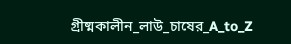গ্রীষ্মকালীন_লাউ_চাষের_A_to_Z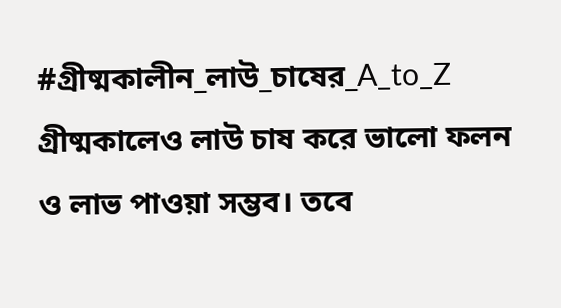#গ্রীষ্মকালীন_লাউ_চাষের_A_to_Z  গ্রীষ্মকালেও লাউ চাষ করে ভালো ফলন ও লাভ পাওয়া সম্ভব। তবে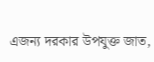এজন্য দরকার উপযুক্ত জাত,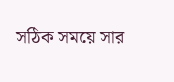সঠিক সময়ে সার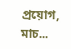প্রয়োগ, মাচ...